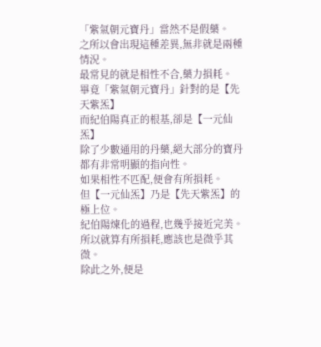「紫氣朝元寶丹」當然不是假藥。
之所以會出現這種差異,無非就是兩種情況。
最常見的就是相性不合,藥力損耗。
畢竟「紫氣朝元寶丹」針對的是【先天紫炁】
而紀伯陽真正的根基,卻是【一元仙炁】
除了少數通用的丹藥,絕大部分的寶丹都有非常明顯的指向性。
如果相性不匹配,便會有所損耗。
但【一元仙炁】乃是【先天紫炁】的極上位。
紀伯陽煉化的過程,也幾乎接近完美。
所以就算有所損耗,應該也是微乎其微。
除此之外,便是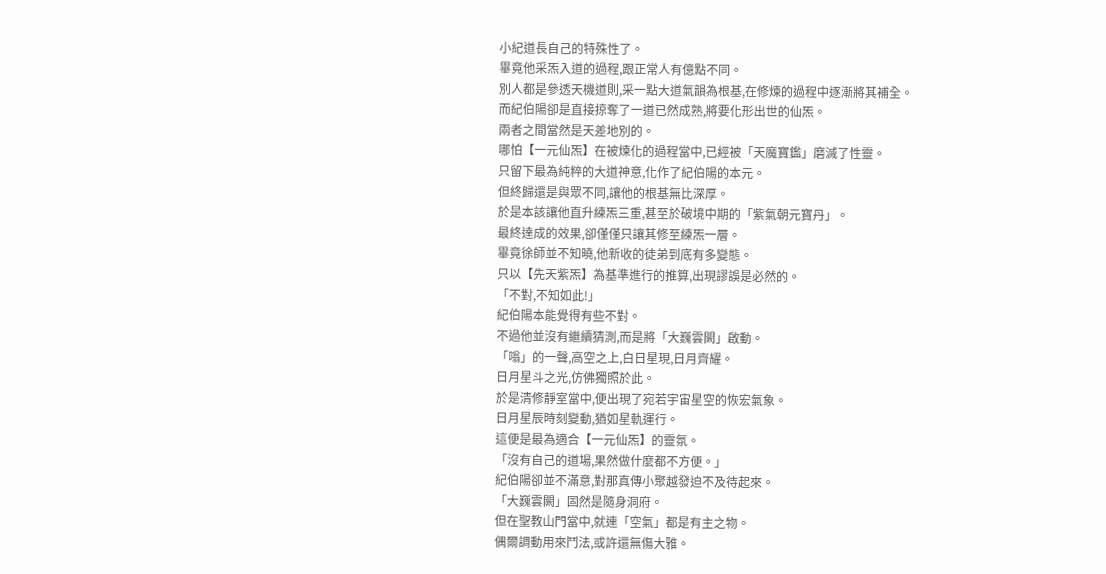小紀道長自己的特殊性了。
畢竟他采炁入道的過程,跟正常人有億點不同。
別人都是參透天機道則,采一點大道氣韻為根基,在修煉的過程中逐漸將其補全。
而紀伯陽卻是直接掠奪了一道已然成熟,將要化形出世的仙炁。
兩者之間當然是天差地別的。
哪怕【一元仙炁】在被煉化的過程當中,已經被「天魔寶鑑」磨滅了性靈。
只留下最為純粹的大道神意,化作了紀伯陽的本元。
但終歸還是與眾不同,讓他的根基無比深厚。
於是本該讓他直升練炁三重,甚至於破境中期的「紫氣朝元寶丹」。
最終達成的效果,卻僅僅只讓其修至練炁一層。
畢竟徐師並不知曉,他新收的徒弟到底有多變態。
只以【先天紫炁】為基準進行的推算,出現謬誤是必然的。
「不對,不知如此!」
紀伯陽本能覺得有些不對。
不過他並沒有繼續猜測,而是將「大巍雲闕」啟動。
「嗡」的一聲,高空之上,白日星現,日月齊耀。
日月星斗之光,仿佛獨照於此。
於是清修靜室當中,便出現了宛若宇宙星空的恢宏氣象。
日月星辰時刻變動,猶如星軌運行。
這便是最為適合【一元仙炁】的靈氛。
「沒有自己的道場,果然做什麼都不方便。」
紀伯陽卻並不滿意,對那真傳小聚越發迫不及待起來。
「大巍雲闕」固然是隨身洞府。
但在聖教山門當中,就連「空氣」都是有主之物。
偶爾調動用來鬥法,或許還無傷大雅。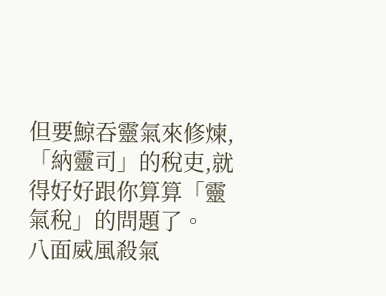但要鯨吞靈氣來修煉,「納靈司」的稅吏,就得好好跟你算算「靈氣稅」的問題了。
八面威風殺氣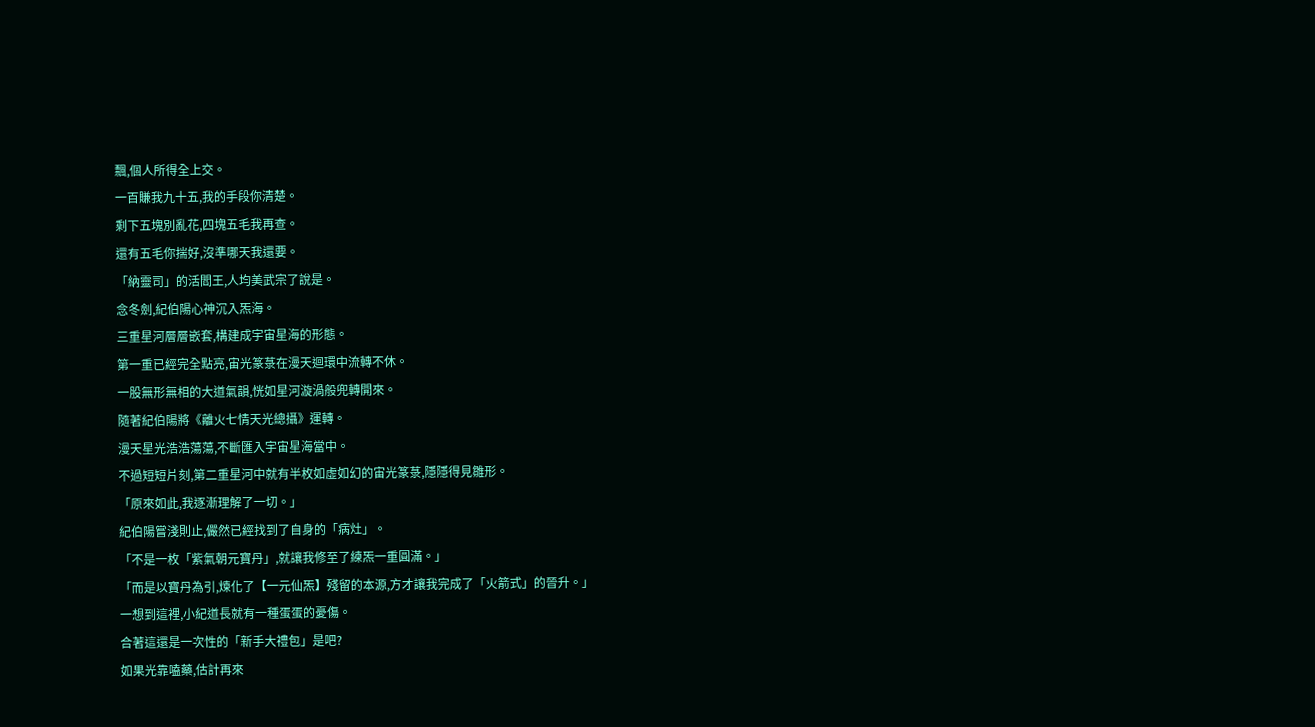飄,個人所得全上交。
一百賺我九十五,我的手段你清楚。
剩下五塊別亂花,四塊五毛我再查。
還有五毛你揣好,沒準哪天我還要。
「納靈司」的活閻王,人均美武宗了說是。
念冬劍,紀伯陽心神沉入炁海。
三重星河層層嵌套,構建成宇宙星海的形態。
第一重已經完全點亮,宙光篆菉在漫天迴環中流轉不休。
一股無形無相的大道氣韻,恍如星河漩渦般兜轉開來。
隨著紀伯陽將《離火七情天光總攝》運轉。
漫天星光浩浩蕩蕩,不斷匯入宇宙星海當中。
不過短短片刻,第二重星河中就有半枚如虛如幻的宙光篆菉,隱隱得見雛形。
「原來如此,我逐漸理解了一切。」
紀伯陽嘗淺則止,儼然已經找到了自身的「病灶」。
「不是一枚「紫氣朝元寶丹」,就讓我修至了練炁一重圓滿。」
「而是以寶丹為引,煉化了【一元仙炁】殘留的本源,方才讓我完成了「火箭式」的晉升。」
一想到這裡,小紀道長就有一種蛋蛋的憂傷。
合著這還是一次性的「新手大禮包」是吧?
如果光靠嗑藥,估計再來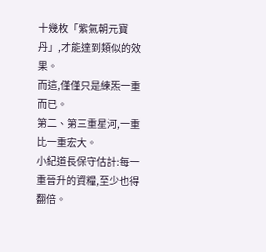十幾枚「紫氣朝元寶丹」,才能達到類似的效果。
而這,僅僅只是練炁一重而已。
第二、第三重星河,一重比一重宏大。
小紀道長保守估計:每一重晉升的資糧,至少也得翻倍。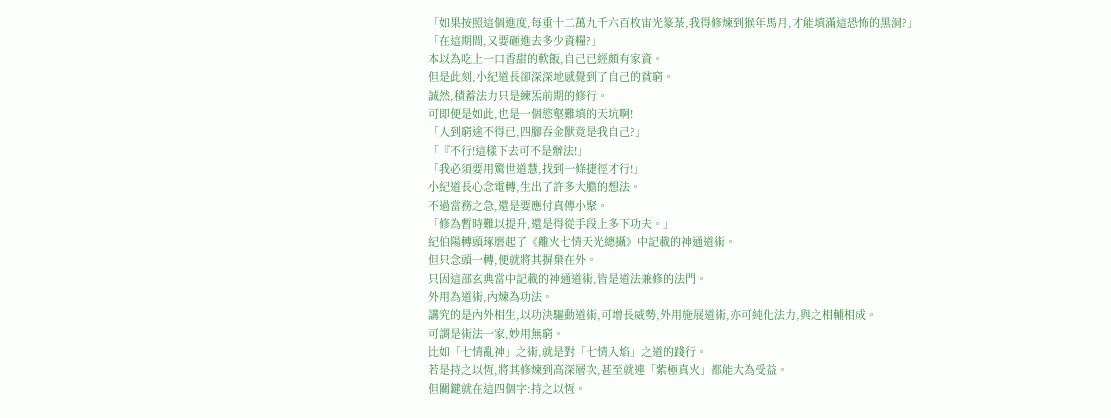「如果按照這個進度,每重十二萬九千六百枚宙光篆菉,我得修煉到猴年馬月,才能填滿這恐怖的黑洞?」
「在這期間,又要砸進去多少資糧?」
本以為吃上一口香甜的軟飯,自己已經頗有家資。
但是此刻,小紀道長卻深深地感覺到了自己的貧窮。
誠然,積蓄法力只是練炁前期的修行。
可即便是如此,也是一個慾壑難填的天坑啊!
「人到窮途不得已,四腳吞金獸竟是我自己?」
「『不行!這樣下去可不是辦法!」
「我必須要用驚世道慧,找到一條捷徑才行!」
小紀道長心念電轉,生出了許多大膽的想法。
不過當務之急,還是要應付真傳小聚。
「修為暫時難以提升,還是得從手段上多下功夫。」
紀伯陽轉頭琢磨起了《離火七情天光總攝》中記載的神通道術。
但只念頭一轉,便就將其摒棄在外。
只因這部玄典當中記載的神通道術,皆是道法兼修的法門。
外用為道術,內煉為功法。
講究的是內外相生,以功決驅動道術,可增長威勢,外用施展道術,亦可純化法力,與之相輔相成。
可謂是術法一家,妙用無窮。
比如「七情亂神」之術,就是對「七情入焰」之道的踐行。
若是持之以恆,將其修煉到高深層次,甚至就連「紫極真火」都能大為受益。
但關鍵就在這四個字:持之以恆。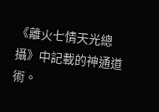《離火七情天光總攝》中記載的神通道術。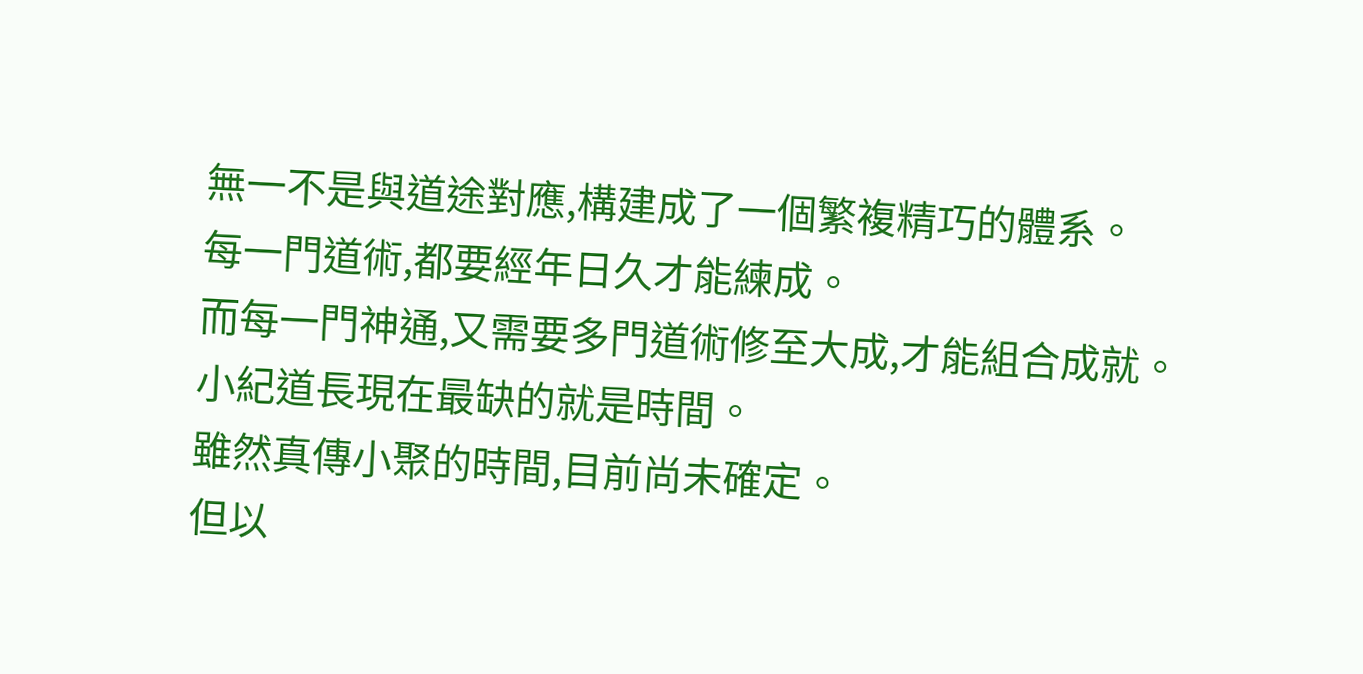無一不是與道途對應,構建成了一個繁複精巧的體系。
每一門道術,都要經年日久才能練成。
而每一門神通,又需要多門道術修至大成,才能組合成就。
小紀道長現在最缺的就是時間。
雖然真傳小聚的時間,目前尚未確定。
但以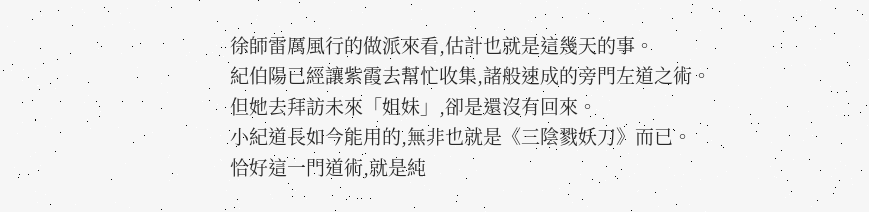徐師雷厲風行的做派來看,估計也就是這幾天的事。
紀伯陽已經讓紫霞去幫忙收集,諸般速成的旁門左道之術。
但她去拜訪未來「姐妹」,卻是還沒有回來。
小紀道長如今能用的,無非也就是《三陰戮妖刀》而已。
恰好這一門道術,就是純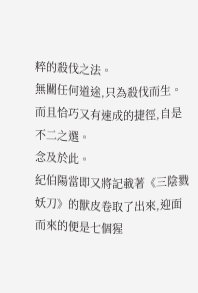粹的殺伐之法。
無關任何道途,只為殺伐而生。
而且恰巧又有速成的捷徑,自是不二之選。
念及於此。
紀伯陽當即又將記載著《三陰戮妖刀》的獸皮卷取了出來,迎面而來的便是七個猩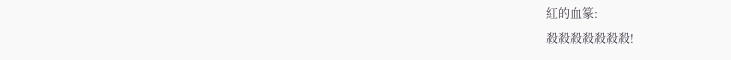紅的血篆:
殺殺殺殺殺殺殺!